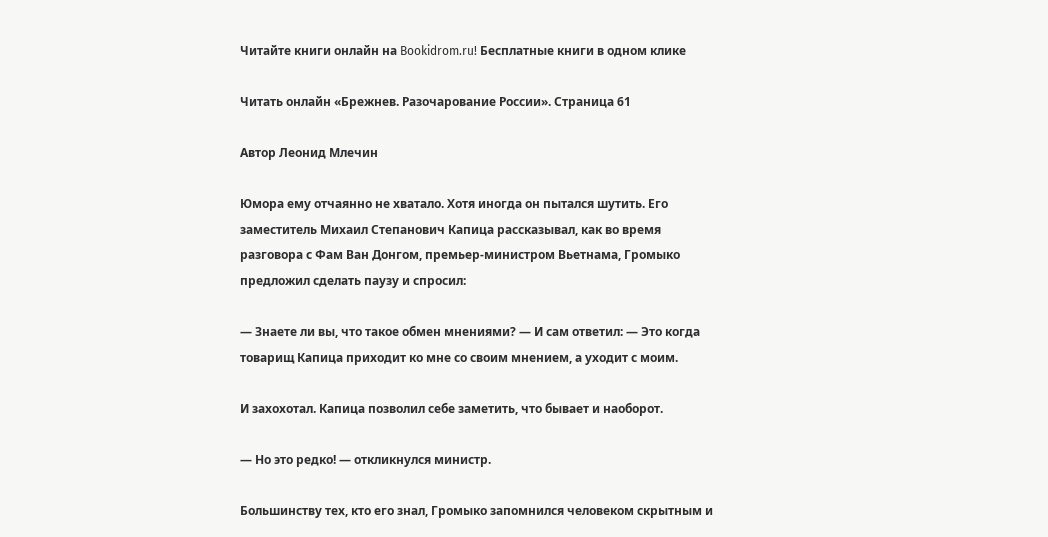Читайте книги онлайн на Bookidrom.ru! Бесплатные книги в одном клике

Читать онлайн «Брежнев. Разочарование России». Страница 61

Автор Леонид Млечин

Юмора ему отчаянно не хватало. Хотя иногда он пытался шутить. Его заместитель Михаил Степанович Капица рассказывал, как во время разговора с Фам Ван Донгом, премьер-министром Вьетнама, Громыко предложил сделать паузу и спросил:

— Знаете ли вы, что такое обмен мнениями? — И сам ответил: — Это когда товарищ Капица приходит ко мне со своим мнением, а уходит с моим.

И захохотал. Капица позволил себе заметить, что бывает и наоборот.

— Но это редко! — откликнулся министр.

Большинству тех, кто его знал, Громыко запомнился человеком скрытным и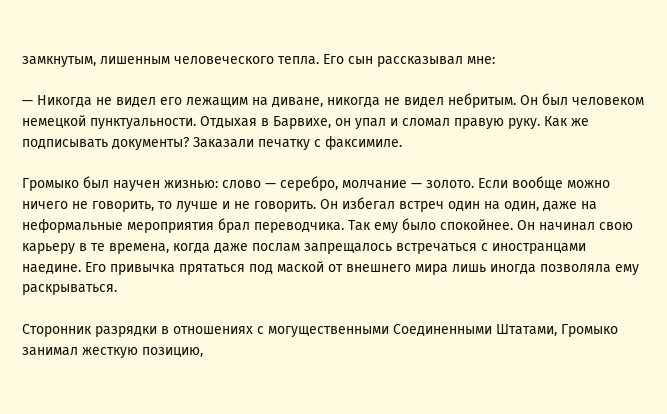замкнутым, лишенным человеческого тепла. Его сын рассказывал мне:

— Никогда не видел его лежащим на диване, никогда не видел небритым. Он был человеком немецкой пунктуальности. Отдыхая в Барвихе, он упал и сломал правую руку. Как же подписывать документы? Заказали печатку с факсимиле.

Громыко был научен жизнью: слово — серебро, молчание — золото. Если вообще можно ничего не говорить, то лучше и не говорить. Он избегал встреч один на один, даже на неформальные мероприятия брал переводчика. Так ему было спокойнее. Он начинал свою карьеру в те времена, когда даже послам запрещалось встречаться с иностранцами наедине. Его привычка прятаться под маской от внешнего мира лишь иногда позволяла ему раскрываться.

Сторонник разрядки в отношениях с могущественными Соединенными Штатами, Громыко занимал жесткую позицию,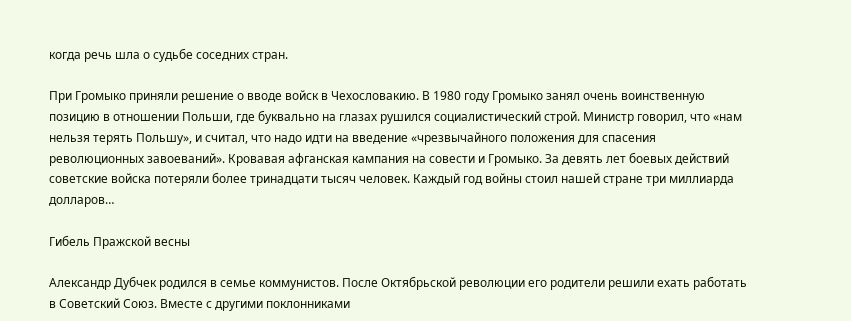когда речь шла о судьбе соседних стран.

При Громыко приняли решение о вводе войск в Чехословакию. В 1980 году Громыко занял очень воинственную позицию в отношении Польши, где буквально на глазах рушился социалистический строй. Министр говорил, что «нам нельзя терять Польшу», и считал, что надо идти на введение «чрезвычайного положения для спасения революционных завоеваний». Кровавая афганская кампания на совести и Громыко. За девять лет боевых действий советские войска потеряли более тринадцати тысяч человек. Каждый год войны стоил нашей стране три миллиарда долларов…

Гибель Пражской весны

Александр Дубчек родился в семье коммунистов. После Октябрьской революции его родители решили ехать работать в Советский Союз. Вместе с другими поклонниками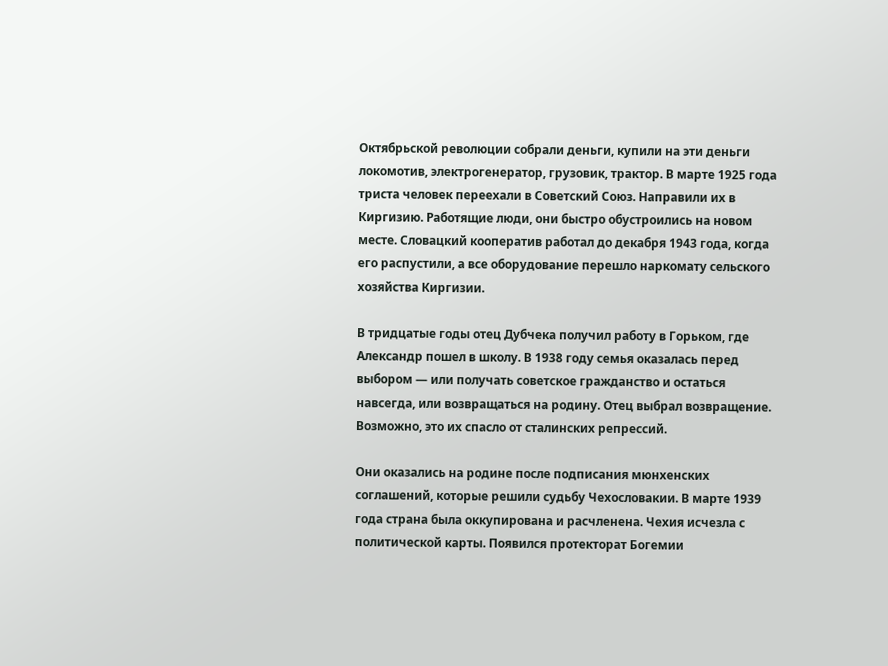Октябрьской революции собрали деньги, купили на эти деньги локомотив, электрогенератор, грузовик, трактор. В марте 1925 года триста человек переехали в Советский Союз. Направили их в Киргизию. Работящие люди, они быстро обустроились на новом месте. Словацкий кооператив работал до декабря 1943 года, когда его распустили, а все оборудование перешло наркомату сельского хозяйства Киргизии.

В тридцатые годы отец Дубчека получил работу в Горьком, где Александр пошел в школу. В 1938 году семья оказалась перед выбором — или получать советское гражданство и остаться навсегда, или возвращаться на родину. Отец выбрал возвращение. Возможно, это их спасло от сталинских репрессий.

Они оказались на родине после подписания мюнхенских соглашений, которые решили судьбу Чехословакии. В марте 1939 года страна была оккупирована и расчленена. Чехия исчезла с политической карты. Появился протекторат Богемии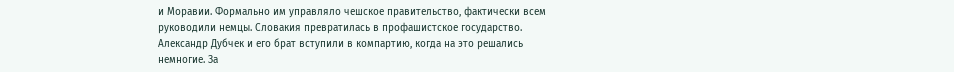и Моравии. Формально им управляло чешское правительство, фактически всем руководили немцы. Словакия превратилась в профашистское государство. Александр Дубчек и его брат вступили в компартию, когда на это решались немногие. За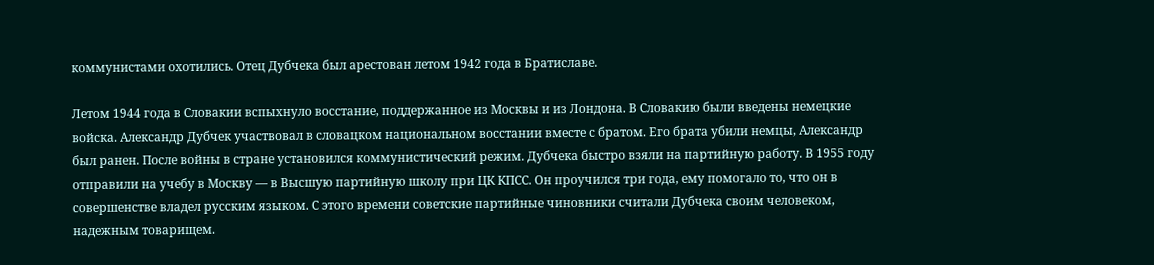коммунистами охотились. Отец Дубчека был арестован летом 1942 года в Братиславе.

Летом 1944 года в Словакии вспыхнуло восстание, поддержанное из Москвы и из Лондона. В Словакию были введены немецкие войска. Александр Дубчек участвовал в словацком национальном восстании вместе с братом. Его брата убили немцы, Александр был ранен. После войны в стране установился коммунистический режим. Дубчека быстро взяли на партийную работу. В 1955 году отправили на учебу в Москву — в Высшую партийную школу при ЦК КПСС. Он проучился три года, ему помогало то, что он в совершенстве владел русским языком. С этого времени советские партийные чиновники считали Дубчека своим человеком, надежным товарищем.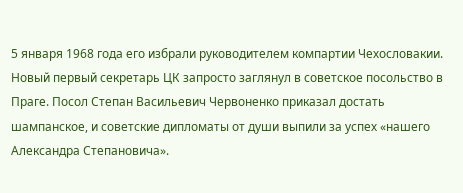5 января 1968 года его избрали руководителем компартии Чехословакии. Новый первый секретарь ЦК запросто заглянул в советское посольство в Праге. Посол Степан Васильевич Червоненко приказал достать шампанское, и советские дипломаты от души выпили за успех «нашего Александра Степановича».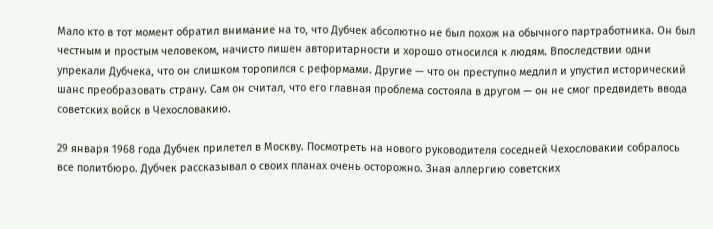Мало кто в тот момент обратил внимание на то, что Дубчек абсолютно не был похож на обычного партработника. Он был честным и простым человеком, начисто лишен авторитарности и хорошо относился к людям. Впоследствии одни упрекали Дубчека, что он слишком торопился с реформами. Другие — что он преступно медлил и упустил исторический шанс преобразовать страну. Сам он считал, что его главная проблема состояла в другом — он не смог предвидеть ввода советских войск в Чехословакию.

29 января 1968 года Дубчек прилетел в Москву. Посмотреть на нового руководителя соседней Чехословакии собралось все политбюро. Дубчек рассказывал о своих планах очень осторожно. Зная аллергию советских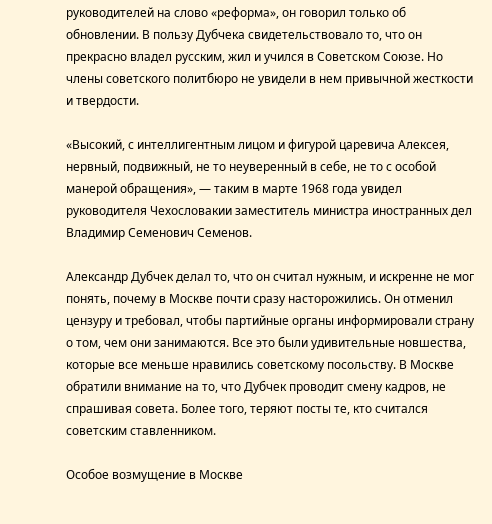руководителей на слово «реформа», он говорил только об обновлении. В пользу Дубчека свидетельствовало то, что он прекрасно владел русским, жил и учился в Советском Союзе. Но члены советского политбюро не увидели в нем привычной жесткости и твердости.

«Высокий, с интеллигентным лицом и фигурой царевича Алексея, нервный, подвижный, не то неуверенный в себе, не то с особой манерой обращения», — таким в марте 1968 года увидел руководителя Чехословакии заместитель министра иностранных дел Владимир Семенович Семенов.

Александр Дубчек делал то, что он считал нужным, и искренне не мог понять, почему в Москве почти сразу насторожились. Он отменил цензуру и требовал, чтобы партийные органы информировали страну о том, чем они занимаются. Все это были удивительные новшества, которые все меньше нравились советскому посольству. В Москве обратили внимание на то, что Дубчек проводит смену кадров, не спрашивая совета. Более того, теряют посты те, кто считался советским ставленником.

Особое возмущение в Москве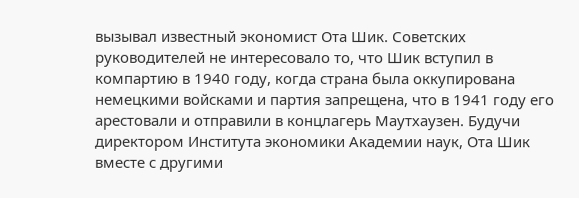вызывал известный экономист Ота Шик. Советских руководителей не интересовало то, что Шик вступил в компартию в 1940 году, когда страна была оккупирована немецкими войсками и партия запрещена, что в 1941 году его арестовали и отправили в концлагерь Маутхаузен. Будучи директором Института экономики Академии наук, Ота Шик вместе с другими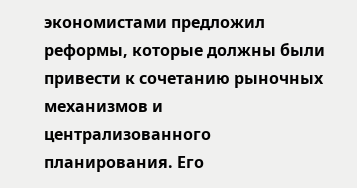экономистами предложил реформы, которые должны были привести к сочетанию рыночных механизмов и централизованного планирования. Его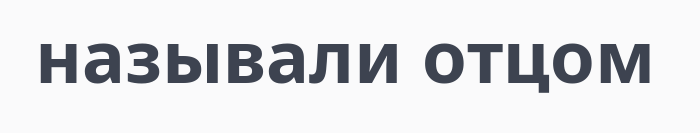называли отцом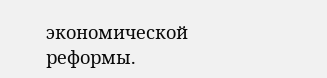экономической реформы.